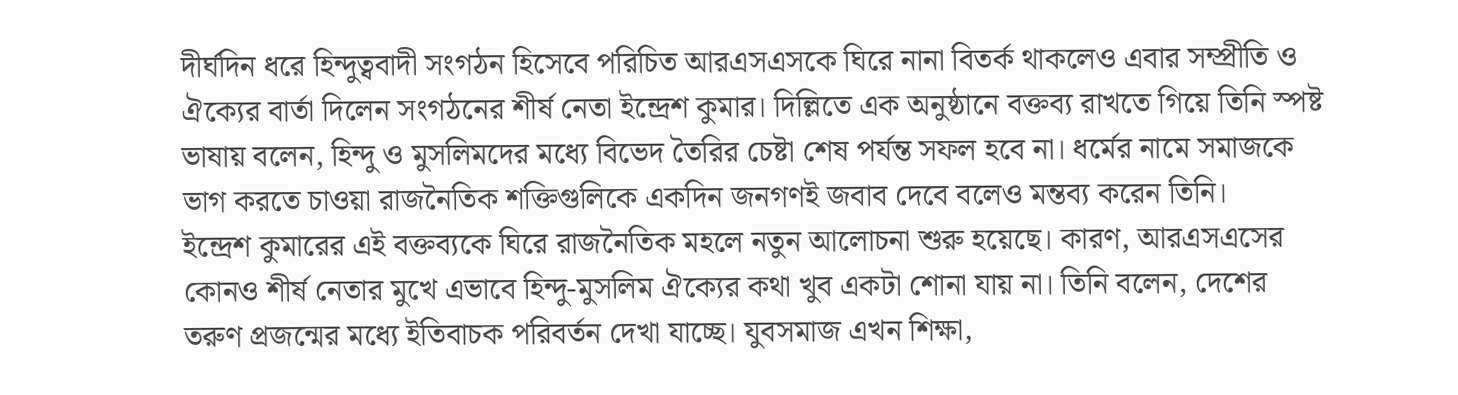দীর্ঘদিন ধরে হিন্দুত্ববাদী সংগঠন হিসেবে পরিচিত আরএসএসকে ঘিরে নানা বিতর্ক থাকলেও এবার সম্প্রীতি ও ঐক্যের বার্তা দিলেন সংগঠনের শীর্ষ নেতা ইন্দ্রেশ কুমার। দিল্লিতে এক অনুষ্ঠানে বক্তব্য রাখতে গিয়ে তিনি স্পষ্ট ভাষায় বলেন, হিন্দু ও মুসলিমদের মধ্যে বিভেদ তৈরির চেষ্টা শেষ পর্যন্ত সফল হবে না। ধর্মের নামে সমাজকে ভাগ করতে চাওয়া রাজনৈতিক শক্তিগুলিকে একদিন জনগণই জবাব দেবে বলেও মন্তব্য করেন তিনি।
ইন্দ্রেশ কুমারের এই বক্তব্যকে ঘিরে রাজনৈতিক মহলে নতুন আলোচনা শুরু হয়েছে। কারণ, আরএসএসের কোনও শীর্ষ নেতার মুখে এভাবে হিন্দু-মুসলিম ঐক্যের কথা খুব একটা শোনা যায় না। তিনি বলেন, দেশের তরুণ প্রজন্মের মধ্যে ইতিবাচক পরিবর্তন দেখা যাচ্ছে। যুবসমাজ এখন শিক্ষা,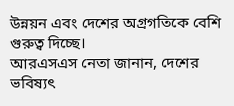উন্নয়ন এবং দেশের অগ্রগতিকে বেশি গুরুত্ব দিচ্ছে।
আরএসএস নেতা জানান, দেশের ভবিষ্যৎ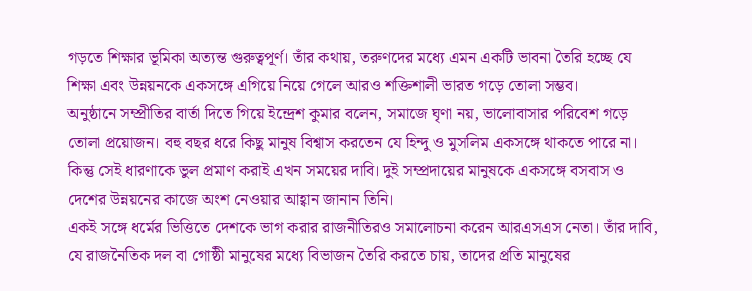গড়তে শিক্ষার ভূমিকা অত্যন্ত গুরুত্বপূর্ণ। তাঁর কথায়, তরুণদের মধ্যে এমন একটি ভাবনা তৈরি হচ্ছে যে শিক্ষা এবং উন্নয়নকে একসঙ্গে এগিয়ে নিয়ে গেলে আরও শক্তিশালী ভারত গড়ে তোলা সম্ভব।
অনুষ্ঠানে সম্প্রীতির বার্তা দিতে গিয়ে ইন্দ্রেশ কুমার বলেন, সমাজে ঘৃণা নয়, ভালোবাসার পরিবেশ গড়ে তোলা প্রয়োজন। বহু বছর ধরে কিছু মানুষ বিশ্বাস করতেন যে হিন্দু ও মুসলিম একসঙ্গে থাকতে পারে না। কিন্তু সেই ধারণাকে ভুল প্রমাণ করাই এখন সময়ের দাবি। দুই সম্প্রদায়ের মানুষকে একসঙ্গে বসবাস ও দেশের উন্নয়নের কাজে অংশ নেওয়ার আহ্বান জানান তিনি।
একই সঙ্গে ধর্মের ভিত্তিতে দেশকে ভাগ করার রাজনীতিরও সমালোচনা করেন আরএসএস নেতা। তাঁর দাবি, যে রাজনৈতিক দল বা গোষ্ঠী মানুষের মধ্যে বিভাজন তৈরি করতে চায়, তাদের প্রতি মানুষের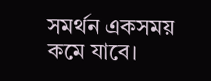সমর্থন একসময় কমে যাবে।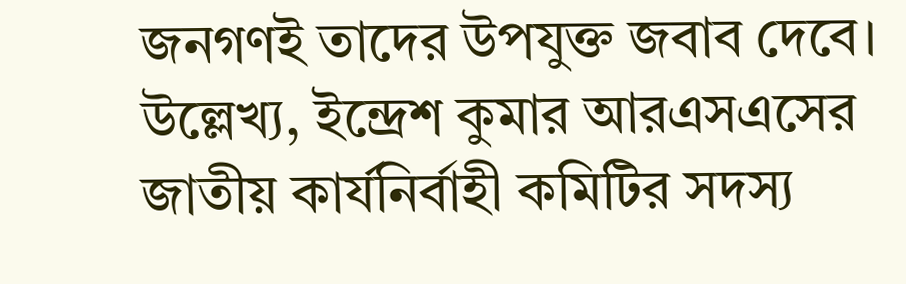জনগণই তাদের উপযুক্ত জবাব দেবে।
উল্লেখ্য, ইন্দ্রেশ কুমার আরএসএসের জাতীয় কার্যনির্বাহী কমিটির সদস্য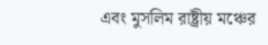এবং মুসলিম রাষ্ট্রীয় মঞ্চের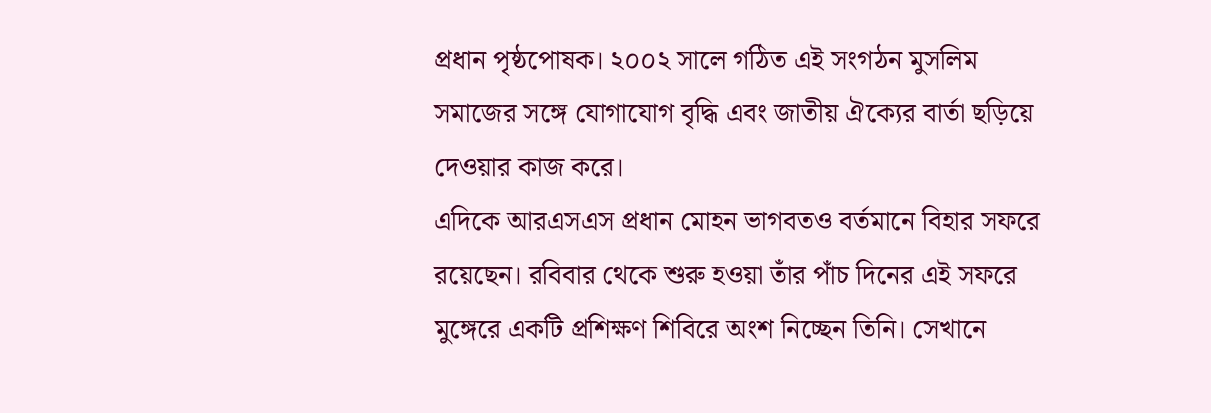প্রধান পৃষ্ঠপোষক। ২০০২ সালে গঠিত এই সংগঠন মুসলিম সমাজের সঙ্গে যোগাযোগ বৃদ্ধি এবং জাতীয় ঐক্যের বার্তা ছড়িয়ে দেওয়ার কাজ করে।
এদিকে আরএসএস প্রধান মোহন ভাগবতও বর্তমানে বিহার সফরে রয়েছেন। রবিবার থেকে শুরু হওয়া তাঁর পাঁচ দিনের এই সফরে মুঙ্গেরে একটি প্রশিক্ষণ শিবিরে অংশ নিচ্ছেন তিনি। সেখানে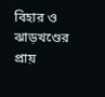বিহার ও ঝাড়খণ্ডের প্রায়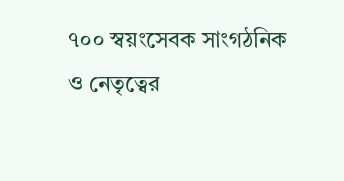৭০০ স্বয়ংসেবক সাংগঠনিক ও নেতৃত্বের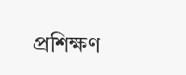প্রশিক্ষণ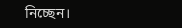নিচ্ছেন।